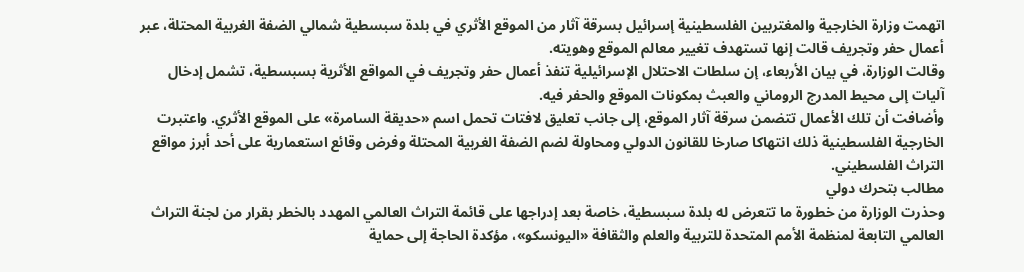اتهمت وزارة الخارجية والمغتربين الفلسطينية إسرائيل بسرقة آثار من الموقع الأثري في بلدة سبسطية شمالي الضفة الغربية المحتلة، عبر أعمال حفر وتجريف قالت إنها تستهدف تغيير معالم الموقع وهويته.
وقالت الوزارة، في بيان الأربعاء، إن سلطات الاحتلال الإسرائيلية تنفذ أعمال حفر وتجريف في المواقع الأثرية بسبسطية، تشمل إدخال آليات إلى محيط المدرج الروماني والعبث بمكونات الموقع والحفر فيه.
وأضافت أن تلك الأعمال تتضمن سرقة آثار الموقع، إلى جانب تعليق لافتات تحمل اسم «حديقة السامرة» على الموقع الأثري. واعتبرت الخارجية الفلسطينية ذلك انتهاكا صارخا للقانون الدولي ومحاولة لضم الضفة الغربية المحتلة وفرض وقائع استعمارية على أحد أبرز مواقع التراث الفلسطيني.
مطالب بتحرك دولي
وحذرت الوزارة من خطورة ما تتعرض له بلدة سبسطية، خاصة بعد إدراجها على قائمة التراث العالمي المهدد بالخطر بقرار من لجنة التراث العالمي التابعة لمنظمة الأمم المتحدة للتربية والعلم والثقافة «اليونسكو»، مؤكدة الحاجة إلى حماية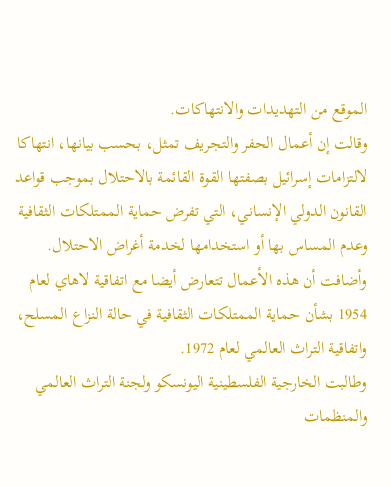الموقع من التهديدات والانتهاكات.
وقالت إن أعمال الحفر والتجريف تمثل، بحسب بيانها، انتهاكا لالتزامات إسرائيل بصفتها القوة القائمة بالاحتلال بموجب قواعد القانون الدولي الإنساني، التي تفرض حماية الممتلكات الثقافية وعدم المساس بها أو استخدامها لخدمة أغراض الاحتلال.
وأضافت أن هذه الأعمال تتعارض أيضا مع اتفاقية لاهاي لعام 1954 بشأن حماية الممتلكات الثقافية في حالة النزاع المسلح، واتفاقية التراث العالمي لعام 1972.
وطالبت الخارجية الفلسطينية اليونسكو ولجنة التراث العالمي والمنظمات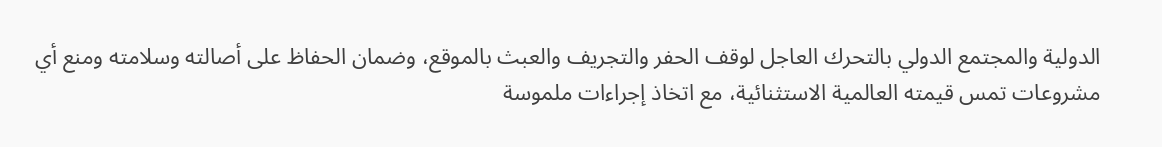الدولية والمجتمع الدولي بالتحرك العاجل لوقف الحفر والتجريف والعبث بالموقع، وضمان الحفاظ على أصالته وسلامته ومنع أي مشروعات تمس قيمته العالمية الاستثنائية، مع اتخاذ إجراءات ملموسة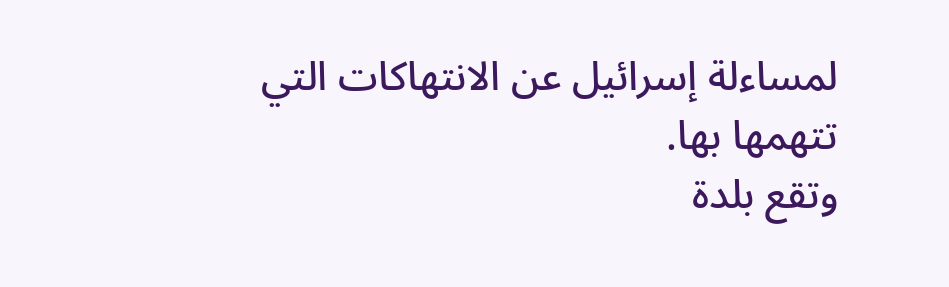لمساءلة إسرائيل عن الانتهاكات التي تتهمها بها.
وتقع بلدة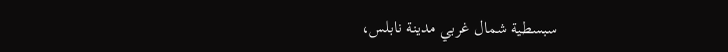سبسطية شمال غربي مدينة نابلس،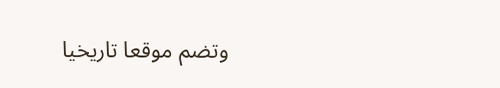وتضم موقعا تاريخيا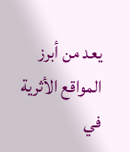يعد من أبرز المواقع الأثرية في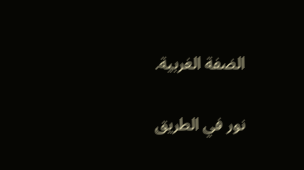الضفة الغربية.

نور في الطريق